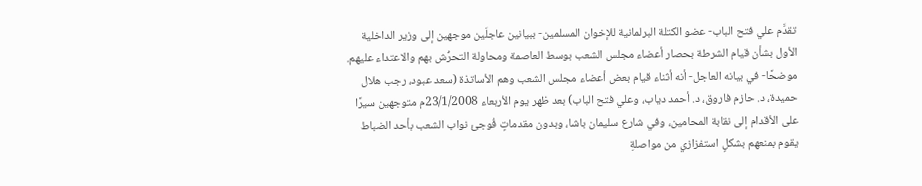تقدَّم علي فتح الباب- عضو الكتلة البرلمانية للإخوان المسلمين- ببيانين عاجلَين موجهين إلى وزير الداخلية الأول بشأن قيام الشرطة بحصار أعضاء مجلس الشعب بوسط العاصمة ومحاولة التحرُّش بهم والاعتداء عليهم.
موضحًا- في بيانه العاجل- أنه أثناء قيام بعض أعضاء مجلس الشعب وهم الأساتذة (سعد عبود، رجب هلال حميدة، د. حازم فاروق، د. أحمد دياب، وعلي فتح الباب) بعد ظهر يوم الأربعاء 23/1/2008م متوجهين سيرًا على الأقدام إلى نقابة المحامين، وفي شارع سليمان باشا، وبدون مقدماتٍ فُوجئ نواب الشعب بأحد الضباط يقوم بمنعهم بشكلٍ استفزازي من مواصلةِ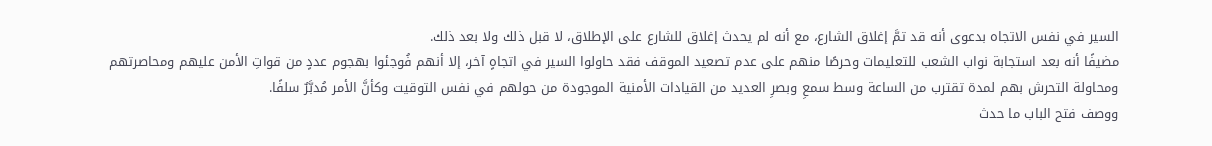السير في نفس الاتجاه بدعوى أنه قد تمَّ إغلاق الشارع، مع أنه لم يحدث إغلاق للشارع على الإطلاق، لا قبل ذلك ولا بعد ذلك.
مضيفًا أنه بعد استجابة نواب الشعب للتعليمات وحرصًا منهم على عدم تصعيد الموقف فقد حاولوا السير في اتجاهٍ آخر، إلا أنهم فُوجئوا بهجوم عددٍ من قواتِ الأمن عليهم ومحاصرتهم ومحاولة التحرش بهم لمدة تقترب من الساعة وسط سمعِ وبصرِ العديد من القيادات الأمنية الموجودة من حولهم في نفس التوقيت وكأنَّ الأمر مُدبَّرٌ سلفًا.
ووصف فتح الباب ما حدث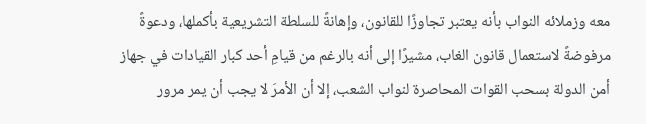معه وزملائه النواب بأنه يعتبر تجاوزًا للقانون، وإهانةً للسلطة التشريعية بأكملها، ودعوةً مرفوضةً لاستعمال قانون الغاب، مشيرًا إلى أنه بالرغم من قيامِ أحد كبار القيادات في جهاز أمن الدولة بسحب القوات المحاصرة لنواب الشعب، إلا أن الأمرَ لا يجب أن يمر مرور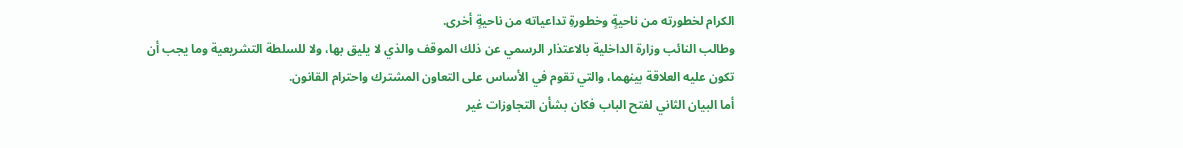الكرام لخطورته من ناحيةٍ وخطورةِ تداعياته من ناحيةٍ أخرى.
وطالب النائب وزارة الداخلية بالاعتذار الرسمي عن ذلك الموقف والذي لا يليق بها، ولا للسلطة التشريعية وما يجب أن تكون عليه العلاقة بينهما، والتي تقوم في الأساس على التعاون المشترك واحترام القانون.
أما البيان الثاني لفتح الباب فكان بشأن التجاوزات غير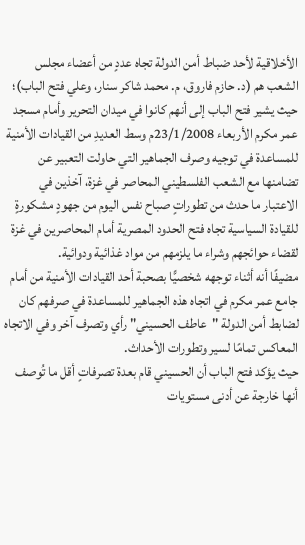الأخلاقية لأحد ضباط أمن الدولة تجاه عددٍ من أعضاء مجلس الشعب هم (د. حازم فاروق، م. محمد شاكر سنار، وعلي فتح الباب)؛ حيث يشير فتح الباب إلى أنهم كانوا في ميدان التحرير وأمام مسجد عمر مكرم الأربعاء 23/1/2008م وسط العديدِ من القيادات الأمنية للمساعدة في توجيه وصرف الجماهير التي حاولت التعبير عن تضامنها مع الشعب الفلسطيني المحاصر في غزة، آخذين في الاعتبار ما حدث من تطوراتٍ صباح نفس اليوم من جهودٍ مشكورةٍ للقيادة السياسية تجاه فتح الحدود المصرية أمام المحاصرين في غزة لقضاء حوائجهم وشراء ما يلزمهم من مواد غذائية ودوائية.
مضيفًا أنه أثناء توجهه شخصيًّا بصحبة أحد القيادات الأمنية من أمام جامع عمر مكرم في اتجاه هذه الجماهير للمساعدة في صرفهم كان لضابط أمن الدولة "عاطف الحسيني" رأي وتصرف آخر وفي الاتجاه المعاكس تمامًا لسير وتطورات الأحداث.
حيث يؤكد فتح الباب أن الحسيني قام بعدة تصرفاتٍ أقل ما تُوصف أنها خارجة عن أدنى مستويات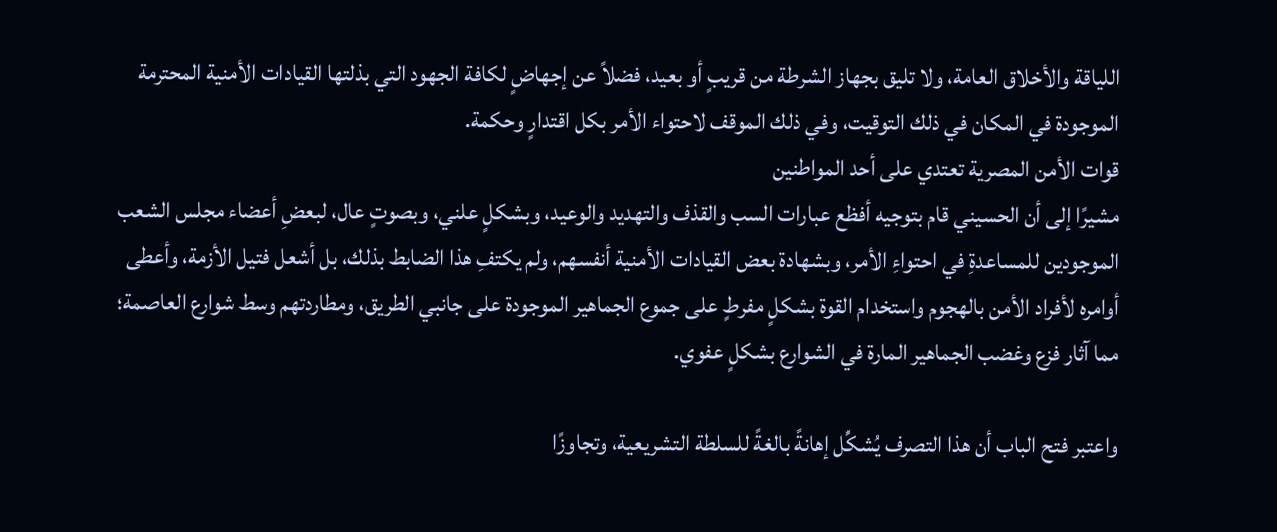اللياقة والأخلاق العامة، ولا تليق بجهاز الشرطة من قريبٍ أو بعيد، فضلاً عن إجهاضٍ لكافة الجهود التي بذلتها القيادات الأمنية المحترمة الموجودة في المكان في ذلك التوقيت، وفي ذلك الموقف لاحتواء الأمر بكل اقتدارٍ وحكمة.
قوات الأمن المصرية تعتدي على أحد المواطنين
مشيرًا إلى أن الحسيني قام بتوجيه أفظع عبارات السب والقذف والتهديد والوعيد، وبشكلٍ علني، وبصوتٍ عال، لبعضِ أعضاء مجلس الشعب الموجودين للمساعدةِ في احتواءِ الأمر، وبشهادة بعض القيادات الأمنية أنفسهم، ولم يكتفِ هذا الضابط بذلك، بل أشعل فتيل الأزمة، وأعطى أوامره لأفراد الأمن بالهجوم واستخدام القوة بشكلٍ مفرطٍ على جموع الجماهير الموجودة على جانبي الطريق، ومطاردتهم وسط شوارع العاصمة؛ مما آثار فزع وغضب الجماهير المارة في الشوارع بشكلٍ عفوي.

واعتبر فتح الباب أن هذا التصرف يُشكِّل إهانةً بالغةً للسلطة التشريعية، وتجاوزًا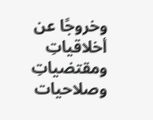وخروجًا عن أخلاقياتِ ومقتضياتِ وصلاحيات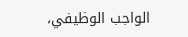الواجب الوظيفي،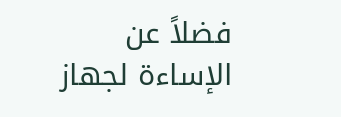فضلاً عن الإساءة لجهاز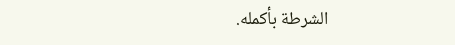الشرطة بأكمله.